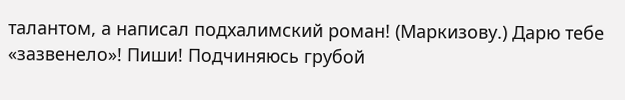талантом, а написал подхалимский роман! (Маркизову.) Дарю тебе
«зазвенело»! Пиши! Подчиняюсь грубой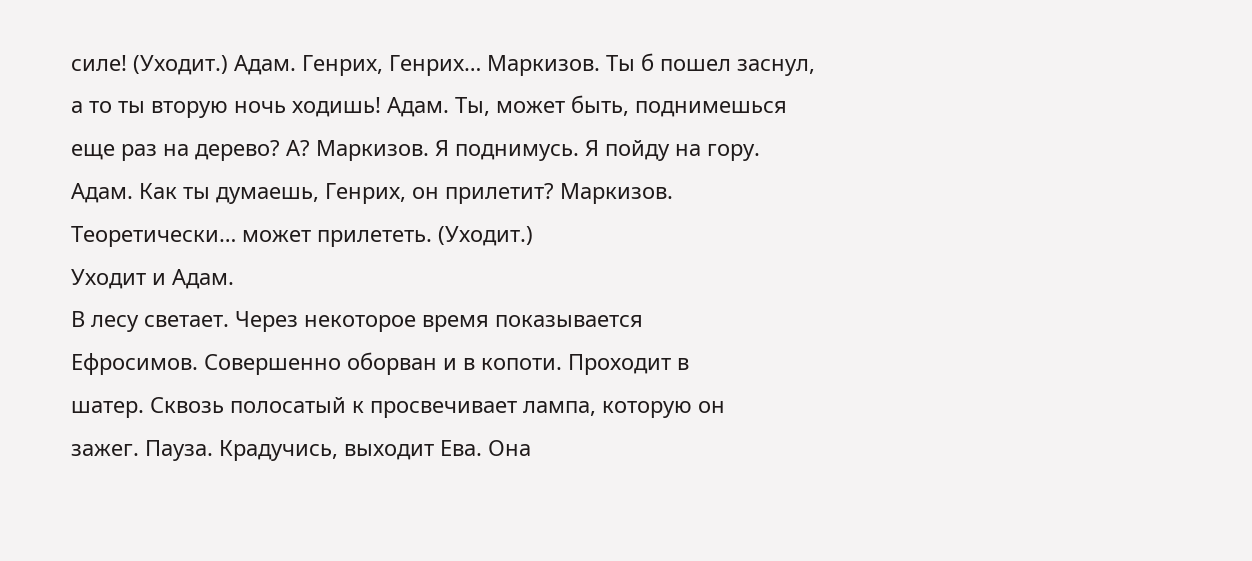силе! (Уходит.) Адам. Генрих, Генрих… Маркизов. Ты б пошел заснул, а то ты вторую ночь ходишь! Адам. Ты, может быть, поднимешься еще раз на дерево? А? Маркизов. Я поднимусь. Я пойду на гору. Адам. Как ты думаешь, Генрих, он прилетит? Маркизов. Теоретически… может прилететь. (Уходит.)
Уходит и Адам.
В лесу светает. Через некоторое время показывается
Ефросимов. Совершенно оборван и в копоти. Проходит в
шатер. Сквозь полосатый к просвечивает лампа, которую он
зажег. Пауза. Крадучись, выходит Ева. Она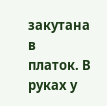закутана в
платок. В руках у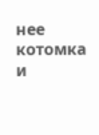нее котомка и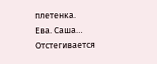плетенка.
Ева. Саша…
Отстегивается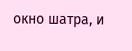окно шатра, и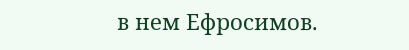в нем Ефросимов.